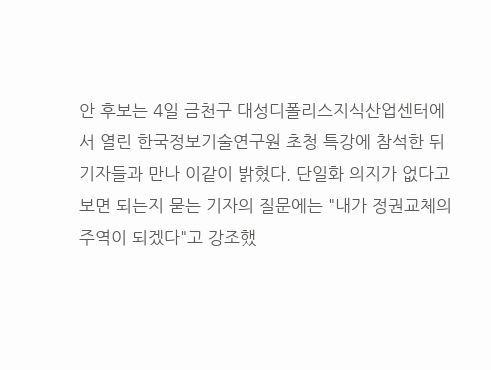안 후보는 4일 금천구 대성디폴리스지식산업센터에서 열린 한국정보기술연구원 초청 특강에 참석한 뒤 기자들과 만나 이같이 밝혔다. 단일화 의지가 없다고 보면 되는지 묻는 기자의 질문에는 "내가 정권교체의 주역이 되겠다"고 강조했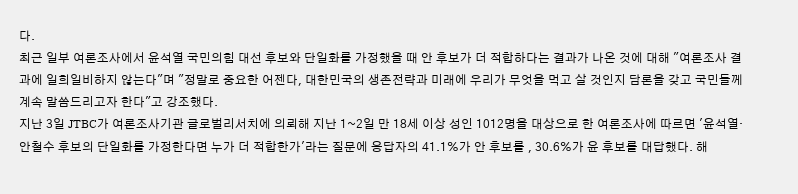다.
최근 일부 여론조사에서 윤석열 국민의힘 대선 후보와 단일화를 가정했을 때 안 후보가 더 적합하다는 결과가 나온 것에 대해 "여론조사 결과에 일희일비하지 않는다"며 "정말로 중요한 어젠다, 대한민국의 생존전략과 미래에 우리가 무엇을 먹고 살 것인지 담론을 갖고 국민들께 계속 말씀드리고자 한다"고 강조했다.
지난 3일 JTBC가 여론조사기관 글로벌리서치에 의뢰해 지난 1~2일 만 18세 이상 성인 1012명을 대상으로 한 여론조사에 따르면 '윤석열·안철수 후보의 단일화를 가정한다면 누가 더 적합한가'라는 질문에 응답자의 41.1%가 안 후보를 , 30.6%가 윤 후보를 대답했다. 해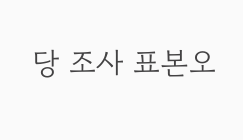당 조사 표본오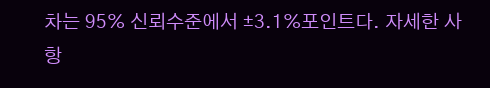차는 95% 신뢰수준에서 ±3.1%포인트다. 자세한 사항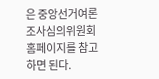은 중앙선거여론조사심의위원회 홈페이지를 참고하면 된다.